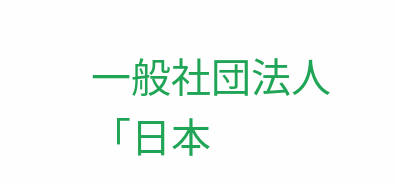一般社団法人「日本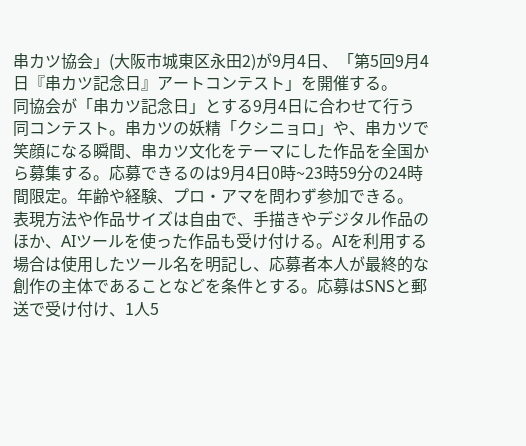串カツ協会」(大阪市城東区永田2)が9月4日、「第5回9月4日『串カツ記念日』アートコンテスト」を開催する。
同協会が「串カツ記念日」とする9月4日に合わせて行う同コンテスト。串カツの妖精「クシニョロ」や、串カツで笑顔になる瞬間、串カツ文化をテーマにした作品を全国から募集する。応募できるのは9月4日0時~23時59分の24時間限定。年齢や経験、プロ・アマを問わず参加できる。
表現方法や作品サイズは自由で、手描きやデジタル作品のほか、AIツールを使った作品も受け付ける。AIを利用する場合は使用したツール名を明記し、応募者本人が最終的な創作の主体であることなどを条件とする。応募はSNSと郵送で受け付け、1人5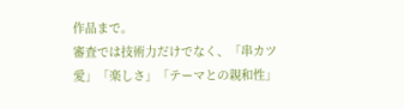作品まで。
審査では技術力だけでなく、「串カツ愛」「楽しさ」「テーマとの親和性」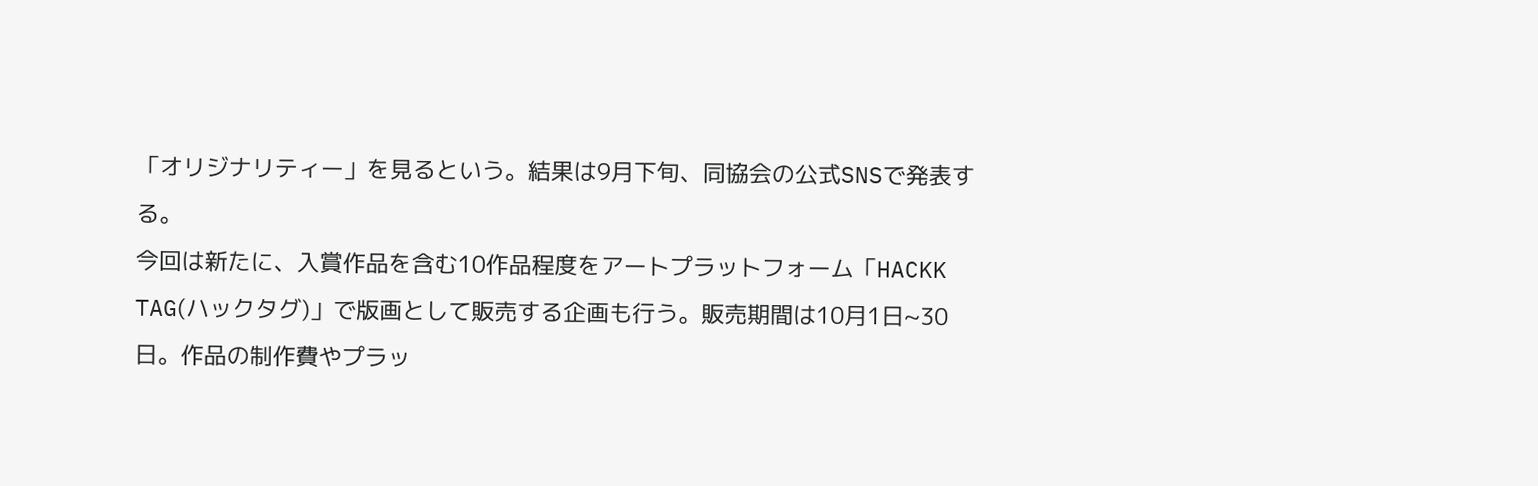「オリジナリティー」を見るという。結果は9月下旬、同協会の公式SNSで発表する。
今回は新たに、入賞作品を含む10作品程度をアートプラットフォーム「HACKK TAG(ハックタグ)」で版画として販売する企画も行う。販売期間は10月1日~30日。作品の制作費やプラッ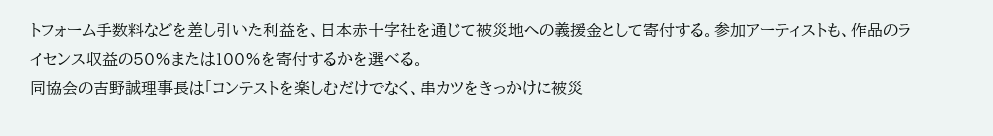トフォーム手数料などを差し引いた利益を、日本赤十字社を通じて被災地への義援金として寄付する。参加アーティストも、作品のライセンス収益の50%または100%を寄付するかを選べる。
同協会の吉野誠理事長は「コンテストを楽しむだけでなく、串カツをきっかけに被災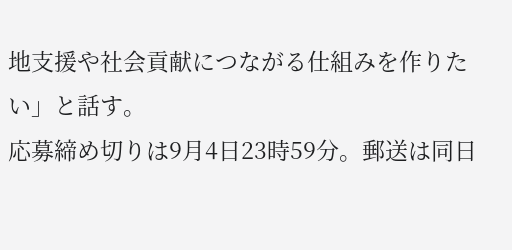地支援や社会貢献につながる仕組みを作りたい」と話す。
応募締め切りは9月4日23時59分。郵送は同日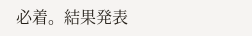必着。結果発表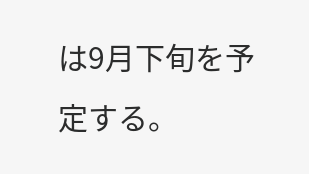は9月下旬を予定する。